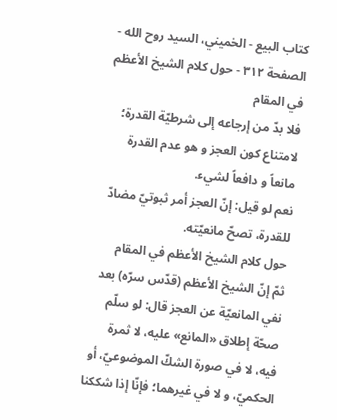كتاب البيع - الخميني، السيد روح الله - الصفحة ٣١٢ - حول كلام الشيخ الأعظم في المقام
فلا بدّ من إرجاعه إلى شرطيّة القدرة؛ لامتناع كون العجز و هو عدم القدرة مانعاً و دافعاً لشيء.
نعم لو قيل: إنّ العجز أمر ثبوتيّ مضادّ للقدرة، تصحّ مانعيّته.
حول كلام الشيخ الأعظم في المقام
ثمّ إنّ الشيخ الأعظم (قدّس سرّه) بعد نفي المانعيّة عن العجز قال: لو سلّم صحّة إطلاق «المانع» عليه، لا ثمرة فيه، لا في صورة الشكّ الموضوعيّ، أو الحكميّ، و لا في غيرهما؛ فإنّا إذا شككنا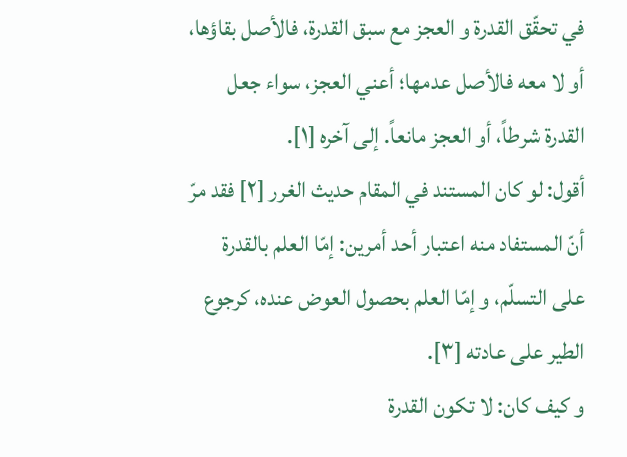في تحقّق القدرة و العجز مع سبق القدرة، فالأصل بقاؤها، أو لا معه فالأصل عدمها؛ أعني العجز، سواء جعل القدرة شرطاً، أو العجز مانعاً. إلى آخره [١].
أقول: لو كان المستند في المقام حديث الغرر [٢] فقد مرّ أنّ المستفاد منه اعتبار أحد أمرين: إمّا العلم بالقدرة على التسلّم، و إمّا العلم بحصول العوض عنده، كرجوع الطير على عادته [٣].
و كيف كان: لا تكون القدرة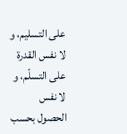على التسليم، و لا نفس القدرة على التسلّم، و لا نفس الحصول بحسب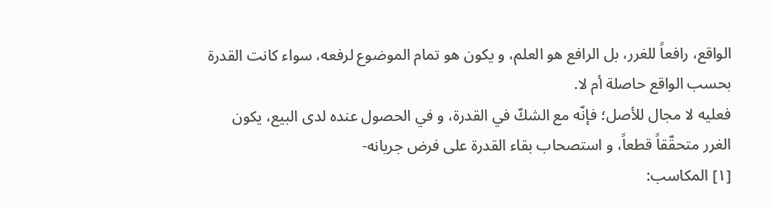الواقع، رافعاً للغرر، بل الرافع هو العلم، و يكون هو تمام الموضوع لرفعه، سواء كانت القدرة بحسب الواقع حاصلة أم لا.
فعليه لا مجال للأصل؛ فإنّه مع الشكّ في القدرة، و في الحصول عنده لدى البيع، يكون الغرر متحقّقاً قطعاً، و استصحاب بقاء القدرة على فرض جريانه-
[١] المكاسب: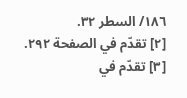١٨٦/ السطر ٣٢.
[٢] تقدّم في الصفحة ٢٩٢.
[٣] تقدّم في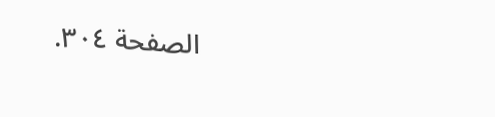الصفحة ٣٠٤.